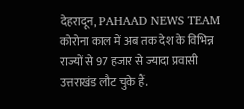देहरादून, PAHAAD NEWS TEAM
कोरोना काल में अब तक देश के विभिन्न राज्यों से 97 हजार से ज्यादा प्रवासी उत्तराखंड लौट चुके हैं.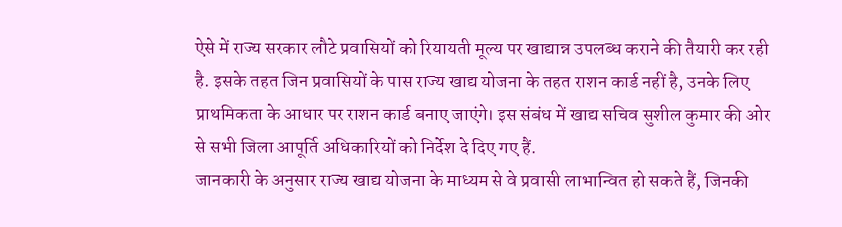ऐसे में राज्य सरकार लौटे प्रवासियों को रियायती मूल्य पर खाद्यान्न उपलब्ध कराने की तैयारी कर रही है. इसके तहत जिन प्रवासियों के पास राज्य खाद्य योजना के तहत राशन कार्ड नहीं है, उनके लिए प्राथमिकता के आधार पर राशन कार्ड बनाए जाएंगे। इस संबंध में खाद्य सचिव सुशील कुमार की ओर से सभी जिला आपूर्ति अधिकारियों को निर्देश दे दिए गए हैं.
जानकारी के अनुसार राज्य खाद्य योजना के माध्यम से वे प्रवासी लाभान्वित हो सकते हैं, जिनकी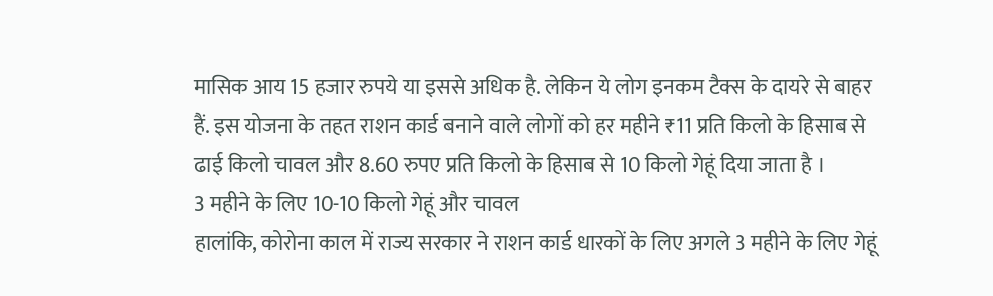मासिक आय 15 हजार रुपये या इससे अधिक है. लेकिन ये लोग इनकम टैक्स के दायरे से बाहर हैं. इस योजना के तहत राशन कार्ड बनाने वाले लोगों को हर महीने ₹11 प्रति किलो के हिसाब से ढाई किलो चावल और 8.60 रुपए प्रति किलो के हिसाब से 10 किलो गेहूं दिया जाता है ।
3 महीने के लिए 10-10 किलो गेहूं और चावल
हालांकि, कोरोना काल में राज्य सरकार ने राशन कार्ड धारकों के लिए अगले 3 महीने के लिए गेहूं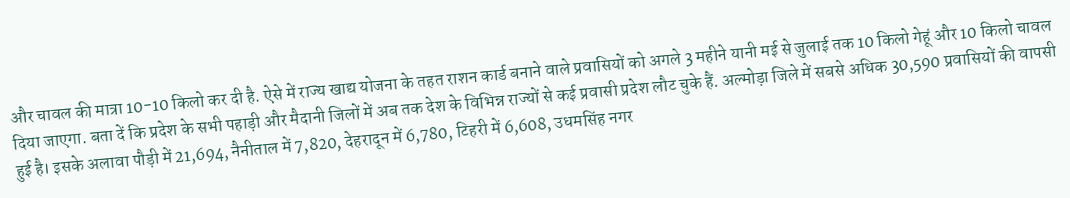और चावल की मात्रा 10-10 किलो कर दी है. ऐसे में राज्य खाद्य योजना के तहत राशन कार्ड बनाने वाले प्रवासियों को अगले 3 महीने यानी मई से जुलाई तक 10 किलो गेहूं और 10 किलो चावल दिया जाएगा. बता दें कि प्रदेश के सभी पहाड़ी और मैदानी जिलों में अब तक देश के विभिन्न राज्यों से कई प्रवासी प्रदेश लौट चुके हैं. अल्मोड़ा जिले में सबसे अधिक 30,590 प्रवासियों की वापसी हुई है। इसके अलावा पौड़ी में 21,694, नैनीताल में 7,820, देहरादून में 6,780, टिहरी में 6,608, उधमसिंह नगर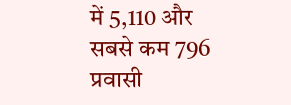में 5,110 और सबसे कम 796 प्रवासी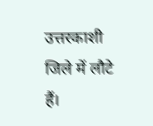उत्तरकाशी जिले में लौटे हैं।